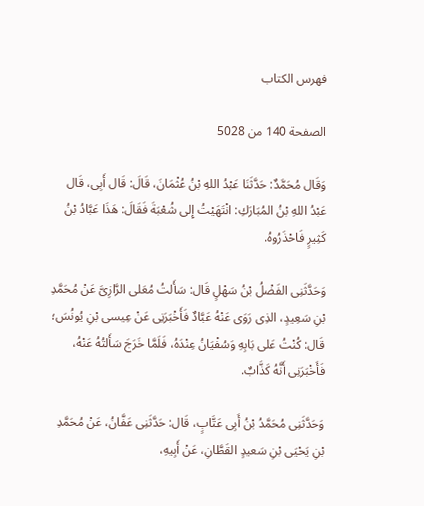فهرس الكتاب

الصفحة 140 من 5028

وَقَال مُحَمَّدٌ: حَدَّثَنَا عَبْدُ اللهِ بْنُ عُثْمَانَ، قَالَ: قَال أَبِى، قَال عَبْدُ اللهِ بْنُ المُبَارَكِ: انْتَهَيْتُ إِلى شُعْبَةَ فَقَالَ: هَذَا عَبَّادُ بْنُ كَثِيرٍ فَاحْذَرُوهُ.

وَحَدَّثَنِى الفَضْلُ بْنُ سَهْلٍ قَال: سَأَلتُ مُعَلى الرَّازِىَّ عَنْ مُحَمَّدِ بْنِ سَعِيدٍ، الذِى رَوَى عَنْهُ عَبَّادٌ فَأَخْبَرَنِى عَنْ عِيسى بْنِ يُونُسَ؛ قَال: كُنْتُ عَلى بَابِهِ وَسُفْيَانُ عِنْدَهُ، فَلَمَّا خَرَجَ سَأَلتُهُ عَنْهُ، فَأَخْبَرَنِى أَنَّهُ كَذَّابٌ.

وَحَدَّثَنِى مُحَمَّدُ بْنُ أَبِى عَتَّابٍ، قَال: حَدَّثَنِى عَفَّانُ، عَنْ مُحَمَّدِ بْنِ يَحْيَى بْنِ سَعيدٍ القَطَّانِ، عَنْ أَبِيهِ،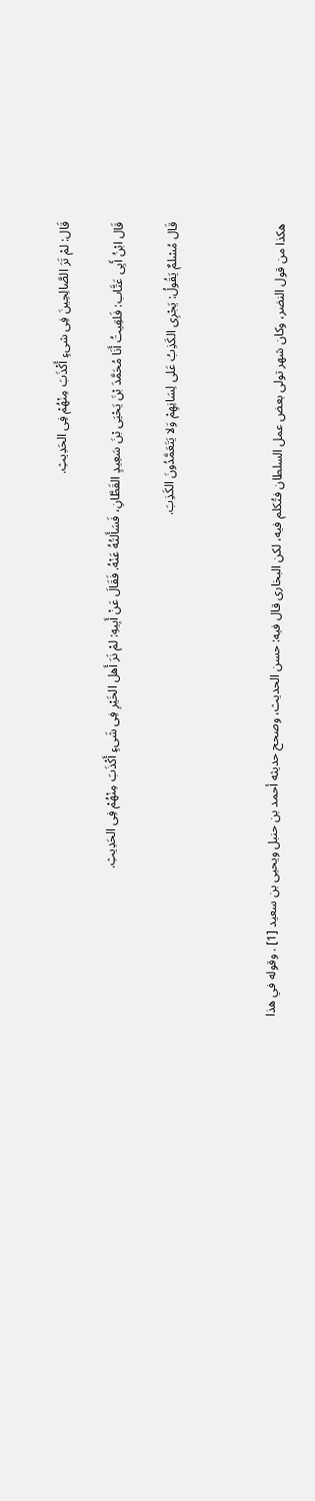قَال: لمْ تَرَ الصَّالِحِينَ فِى شىءٍ أَكْذَبَ مِنْهُمْ فِى الحَدِيثِ.

قَال ابْنُ أَبِى عَتَّاب: فَلقِيتُ أَنَا مُحَمَّدَ بْنَ يَحْيَى بْنَ سَعِيدٍ القَطَّانِ، فَسَأَلتُهُ عَنْهُ. فَقَالَ عَنْ أَبِيهِ: لمْ نَرَ أَهل الخَيْرِ فِى شَىءٍ أَكْذَبَ مِنْهُمْ فِى الحَدِيثِ.

قَال مُسْلمٌ يَقُولُ: يَجْرِى الكَذِبُ عَلى لِسَانِهِمْ وَلا يَتَعَمَّدُونَ الكَذِبَ.



هكذا من قول النضر، وكان شهر تولى بعض عمل السلطان فتُكلم فيه، لكن البخارى قال فيه: حسن الحديث، وصحح حديثه أحمد بن حنبل ويحيى بن سعيد [1] . وقوله في هذا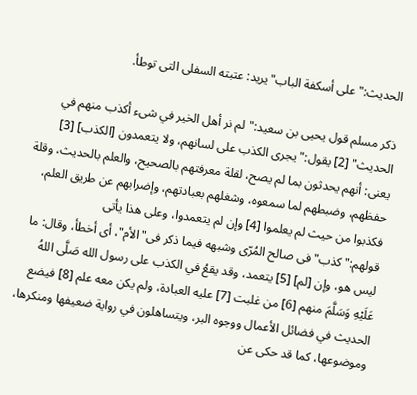الحديث:"على أسكفة الباب"يريد: عتبته السفلى التى توطأ.

ذكر مسلم قول يحيى بن سعيد:"لم نر أهل الخير في شىء أكذب منهم في الحديث" [2] يقول:"يجرى الكذب على لسانهم، ولا يتعمدون [الكذب] [3] يعنى: أنهم يحدثون بما لم يصح، لقلة معرفتهم بالصحيح، والعلم بالحديث، وقلة حفظهم، وضبطهم لما سمعوه، وشغلهم بعبادتهم، وإضرابهم عن طريق العلم، فكذبوا من حيث لم يعلموا [4] وإن لم يتعمدوا، وعلى هذا يأتى قولهم:"كذب"فى صالح المُرّى وشبهه فيما ذكر فى"الأم"، أى أخطأ، وقال: ما ليس هو، وإن [لم] [5] يتعمد، وقد يقعُ في الكذب على رسول الله صَلَّى اللهُ عَلَيْهِ وَسَلَّمَ منهم [6] من غلبت [7] عليه العبادة، ولم يكن معه علم [8] فيضع الحديث في فضائل الأعمال ووجوه البر، ويتساهلون في رواية ضعيفها ومنكرها، وموضوعها، كما قد حكى عن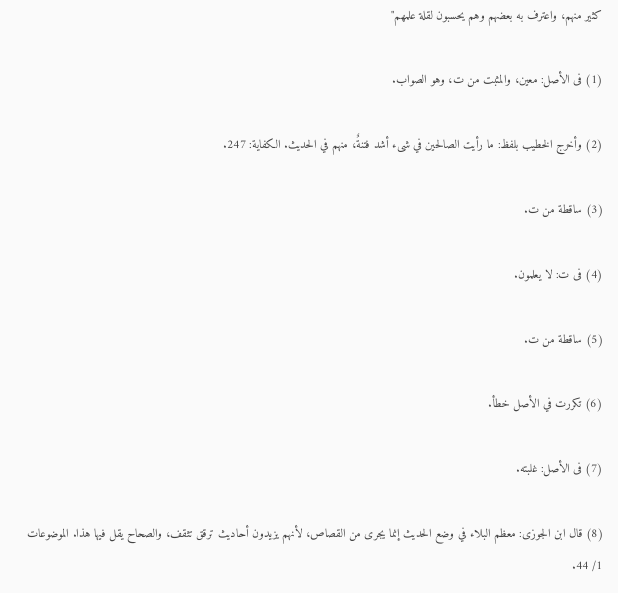كثير منهم، واعترف به بعضهم وهم يحسبون لقلة علمهم"

(1) فى الأصل: معين، والمثبت من ت، وهو الصواب.

(2) وأخرج الخطيب بلفظ: ما رأيت الصالحين في شىء أشد فتنةٌ، منهم في الحديث. الكفاية: 247.

(3) ساقطة من ت.

(4) فى ت: لا يعلمون.

(5) ساقطة من ت.

(6) تكررت في الأصل خطأ.

(7) فى الأصل: غلبته.

(8) قال ابن الجوزى: معظم البلاء في وضع الحديث إنما يجرى من القصاص، لأنهم يزيدون أحاديث ترقق تثقف، والصحاح يقل فيها هذا. الموضوعات 1/ 44.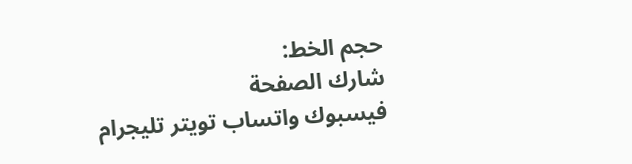حجم الخط:
شارك الصفحة
فيسبوك واتساب تويتر تليجرام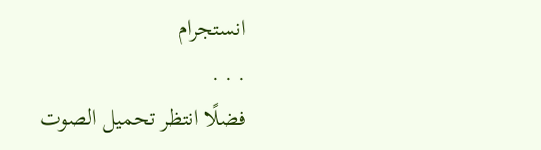انستجرام
. . .
فضلًا انتظر تحميل الصوت